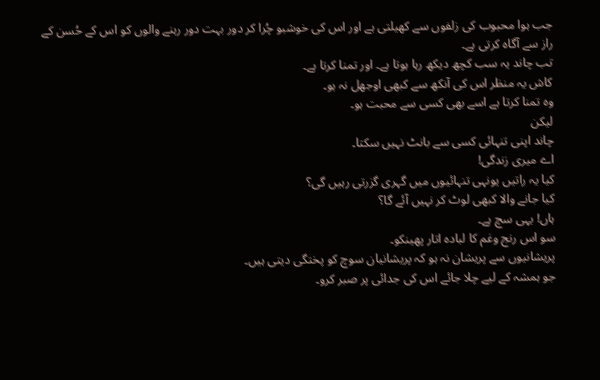جب ہوا محبوب کی زلفوں سے کھیلتی ہے اور اس کی خوشبو چُرا کر دور بہت دور رہنے والوں کو اس کے حُسن کے راز سے آگاہ کرتی ہے۔
تب چاند یہ سب کچھ دیکھ رہا ہوتا ہے۔ اور تمنا کرتا ہے۔
کاش یہ منظر اس کی آنکھ سے کبھی اوجھل نہ ہو۔
وہ تمنا کرتا ہے اسے بھی کسی سے محبت ہو۔
لیکن
چاند اپنی تنہائی کسی سے بانٹ نہیں سکتا۔
اے میری زندگی!
کیا یہ راتیں یونہی تنہائیوں میں گہری گزرتی رہیں گی؟
کیا جانے والا کبھی لوٹ کر نہیں آئے گا؟
ہاں! یہی سچ ہے۔
سو اس رنج وغم کا لبادہ اتار پھینکو۔
پریشانیوں سے پریشان نہ ہو کہ پریشانیان سوچ کو پختگی دیتی ہیں۔
جو ہمشہ کے لیے چلا جائے اس کی جدائی پر صبر کرو۔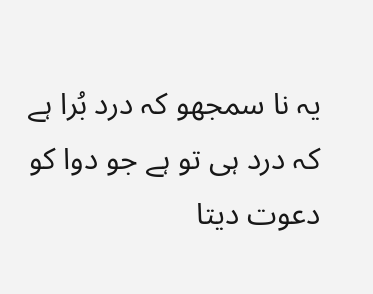یہ نا سمجھو کہ درد بُرا ہے کہ درد ہی تو ہے جو دوا کو دعوت دیتا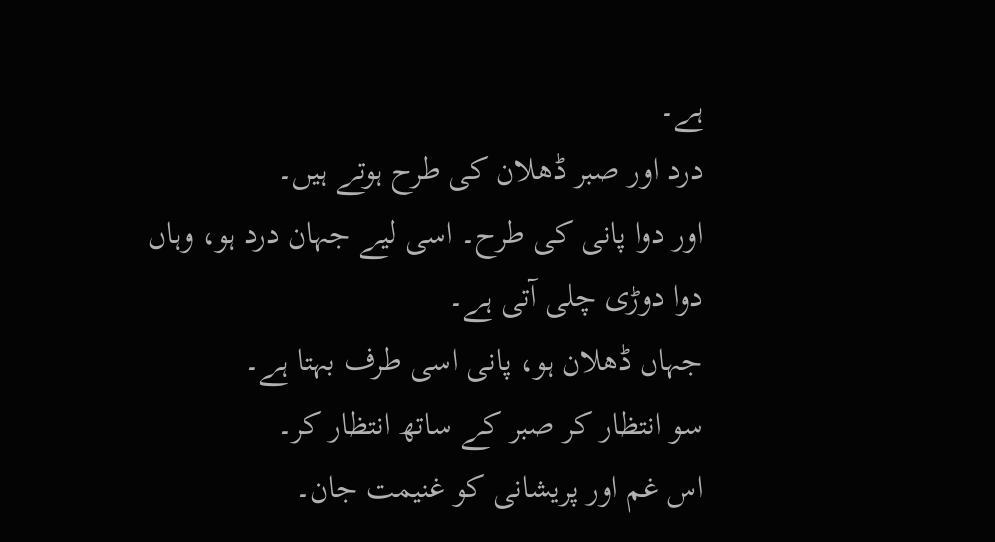ہے۔
درد اور صبر ڈھلان کی طرح ہوتے ہیں۔
اور دوا پانی کی طرح۔ اسی لیے جہان درد ہو، وہاں دوا دوڑی چلی آتی ہے۔
جہاں ڈھلان ہو، پانی اسی طرف بہتا ہے۔
سو انتظار کر صبر کے ساتھ انتظار کر۔
اس غم اور پریشانی کو غنیمت جان۔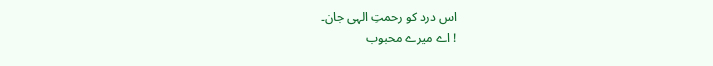اس درد کو رحمتِ الہی جان۔
! اے میرے محبوب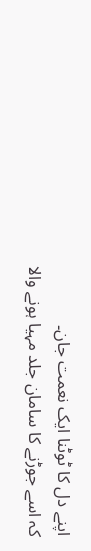اپنے دل کا ٹوٹنا ایک نعمت جان۔
کہ اسے جوڑنے کا سامان جلد مہیا ہونے والا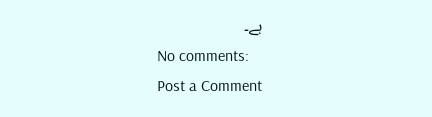ہے۔
No comments:
Post a Comment